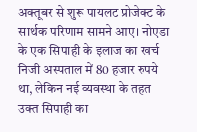अक्तूबर से शुरू पायलट प्रोजेक्ट के सार्थक परिणाम सामने आए। नोएडा के एक सिपाही के इलाज का खर्च निजी अस्पताल में 80 हजार रुपये था, लेकिन नई व्यवस्था के तहत उक्त सिपाही का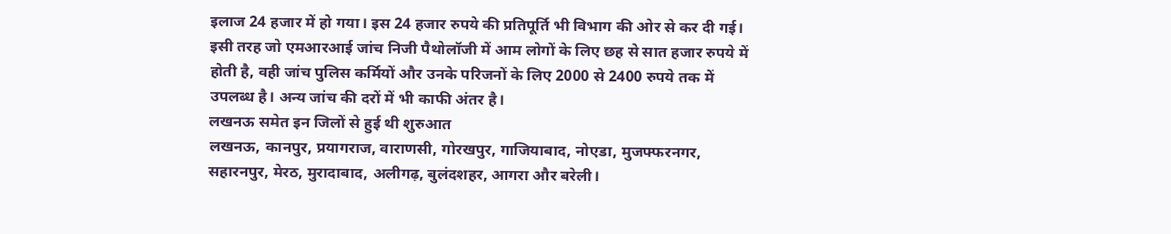इलाज 24 हजार में हो गया। इस 24 हजार रुपये की प्रतिपूर्ति भी विभाग की ओर से कर दी गई।
इसी तरह जो एमआरआई जांच निजी पैथोलॉजी में आम लोगों के लिए छह से सात हजार रुपये में होती है, वही जांच पुलिस कर्मियों और उनके परिजनों के लिए 2000 से 2400 रुपये तक में उपलब्ध है। अन्य जांच की दरों में भी काफी अंतर है।
लखनऊ समेत इन जिलों से हुई थी शुरुआत
लखनऊ, कानपुर, प्रयागराज, वाराणसी, गोरखपुर, गाजियाबाद, नोएडा, मुजफ्फरनगर, सहारनपुर, मेरठ, मुरादाबाद, अलीगढ़, बुलंदशहर, आगरा और बरेली।